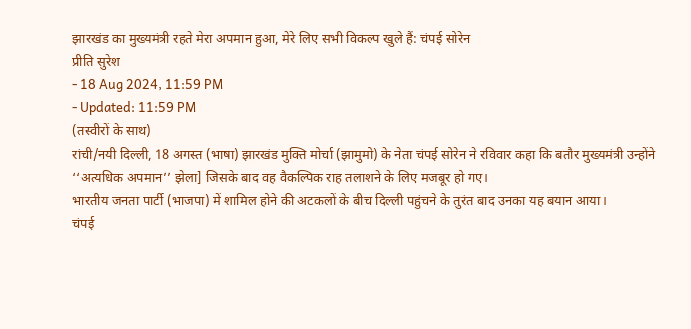झारखंड का मुख्यमंत्री रहते मेरा अपमान हुआ, मेरे लिए सभी विकल्प खुले हैं: चंपई सोरेन
प्रीति सुरेश
- 18 Aug 2024, 11:59 PM
- Updated: 11:59 PM
(तस्वीरों के साथ)
रांची/नयी दिल्ली, 18 अगस्त (भाषा) झारखंड मुक्ति मोर्चा (झामुमो) के नेता चंपई सोरेन ने रविवार कहा कि बतौर मुख्यमंत्री उन्होंने ‘‘अत्यधिक अपमान’’ झेला] जिसके बाद वह वैकल्पिक राह तलाशने के लिए मजबूर हो गए।
भारतीय जनता पार्टी (भाजपा) में शामिल होने की अटकलों के बीच दिल्ली पहुंचने के तुरंत बाद उनका यह बयान आया।
चंपई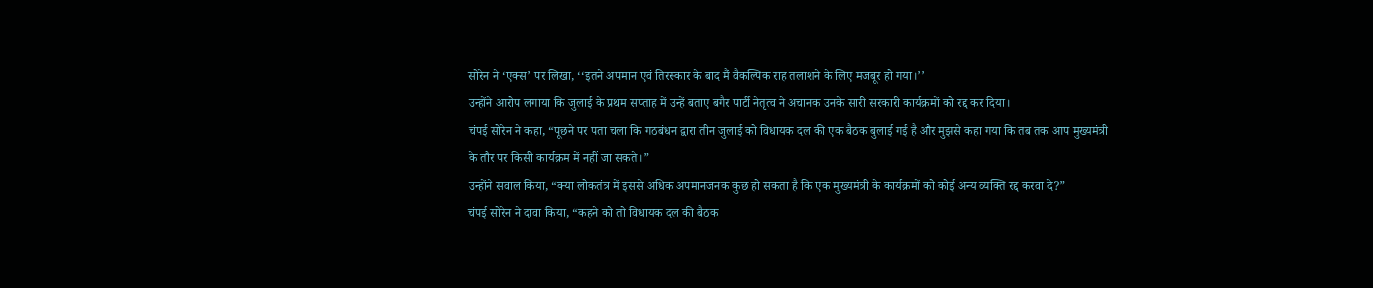सोरेन ने ‘एक्स’ पर लिखा, ‘‘इतने अपमान एवं तिरस्कार के बाद मैं वैकल्पिक राह तलाशने के लिए मजबूर हो गया।’’
उन्होंने आरोप लगाया कि जुलाई के प्रथम सप्ताह में उन्हें बताए बगैर पार्टी नेतृत्व ने अचानक उनके सारी सरकारी कार्यक्रमों को रद्द कर दिया।
चंपई सोरेन ने कहा, “पूछने पर पता चला कि गठबंधन द्वारा तीन जुलाई को विधायक दल की एक बैठक बुलाई गई है और मुझसे कहा गया कि तब तक आप मुख्यमंत्री के तौर पर किसी कार्यक्रम में नहीं जा सकते।”
उन्होंने सवाल किया, “क्या लोकतंत्र में इससे अधिक अपमानजनक कुछ हो सकता है कि एक मुख्यमंत्री के कार्यक्रमों को कोई अन्य व्यक्ति रद्द करवा दे?”
चंपई सोरेन ने दावा किया, “कहने को तो विधायक दल की बैठक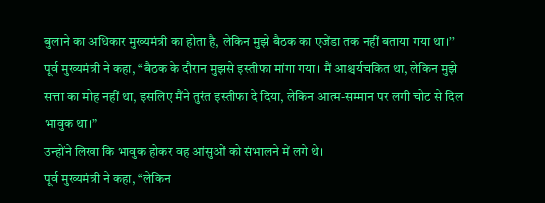बुलाने का अधिकार मुख्यमंत्री का होता है, लेकिन मुझे बैठक का एजेंडा तक नहीं बताया गया था।’’
पूर्व मुख्यमंत्री ने कहा, ‘‘बैठक के दौरान मुझसे इस्तीफा मांगा गया। मैं आश्चर्यचकित था, लेकिन मुझे सत्ता का मोह नहीं था, इसलिए मैंने तुरंत इस्तीफा दे दिया, लेकिन आत्म-सम्मान पर लगी चोट से दिल भावुक था।”
उन्होंने लिखा कि भावुक होकर वह आंसुओं को संभालने में लगे थे।
पूर्व मुख्यमंत्री ने कहा, ‘‘लेकिन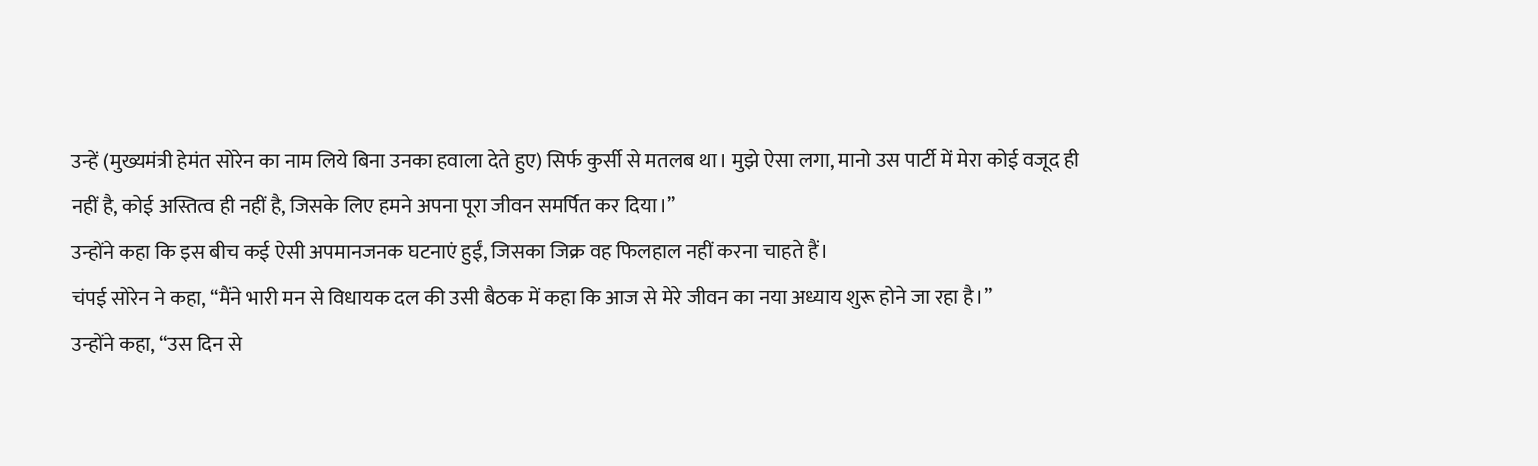उन्हें (मुख्यमंत्री हेमंत सोरेन का नाम लिये बिना उनका हवाला देते हुए) सिर्फ कुर्सी से मतलब था। मुझे ऐसा लगा, मानो उस पार्टी में मेरा कोई वजूद ही नहीं है, कोई अस्तित्व ही नहीं है, जिसके लिए हमने अपना पूरा जीवन समर्पित कर दिया।’’
उन्होंने कहा कि इस बीच कई ऐसी अपमानजनक घटनाएं हुईं, जिसका जिक्र वह फिलहाल नहीं करना चाहते हैं।
चंपई सोरेन ने कहा, ‘‘मैंने भारी मन से विधायक दल की उसी बैठक में कहा कि आज से मेरे जीवन का नया अध्याय शुरू होने जा रहा है।’’
उन्होंने कहा, ‘‘उस दिन से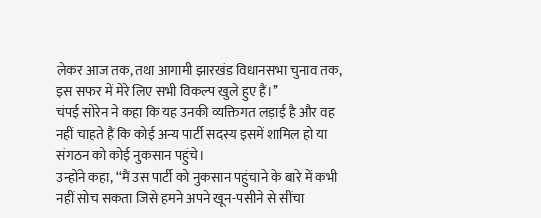लेकर आज तक, तथा आगामी झारखंड विधानसभा चुनाव तक, इस सफर में मेरे लिए सभी विकल्प खुले हुए हैं।’’
चंपई सोरेन ने कहा कि यह उनकी व्यक्तिगत लड़ाई है और वह नहीं चाहते हैं कि कोई अन्य पार्टी सदस्य इसमें शामिल हो या संगठन को कोई नुकसान पहुंचे।
उन्होंने कहा, ‘‘मैं उस पार्टी को नुकसान पहुंचाने के बारे में कभी नहीं सोच सकता जिसे हमने अपने खून-पसीने से सींचा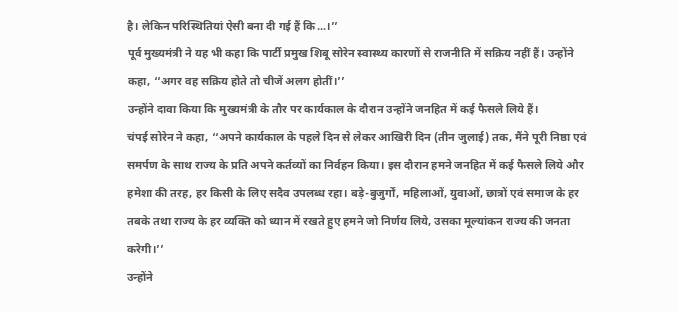है। लेकिन परिस्थितियां ऐसी बना दी गई हैं कि...।’’
पूर्व मुख्यमंत्री ने यह भी कहा कि पार्टी प्रमुख शिबू सोरेन स्वास्थ्य कारणों से राजनीति में सक्रिय नहीं हैं। उन्होंने कहा, ‘‘अगर वह सक्रिय होते तो चीजें अलग होतीं।’’
उन्होंने दावा किया कि मुख्यमंत्री के तौर पर कार्यकाल के दौरान उन्होंने जनहित में कई फैसले लिये हैं।
चंपई सोरेन ने कहा, ‘‘अपने कार्यकाल के पहले दिन से लेकर आखिरी दिन (तीन जुलाई) तक, मैंने पूरी निष्ठा एवं समर्पण के साथ राज्य के प्रति अपने कर्तव्यों का निर्वहन किया। इस दौरान हमने जनहित में कई फैसले लिये और हमेशा की तरह, हर किसी के लिए सदैव उपलब्ध रहा। बड़े-बुजुर्गों, महिलाओं, युवाओं, छात्रों एवं समाज के हर तबके तथा राज्य के हर व्यक्ति को ध्यान में रखते हुए हमने जो निर्णय लिये, उसका मूल्यांकन राज्य की जनता करेगी।’’
उन्होंने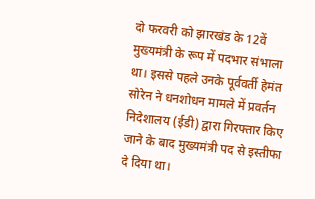दो फरवरी को झारखंड के 12वें मुख्यमंत्री के रूप में पदभार संभाला था। इससे पहले उनके पूर्ववर्ती हेमंत सोरेन ने धनशोधन मामले में प्रवर्तन निदेशालय (ईडी) द्वारा गिरफ्तार किए जाने के बाद मुख्यमंत्री पद से इस्तीफा दे दिया था।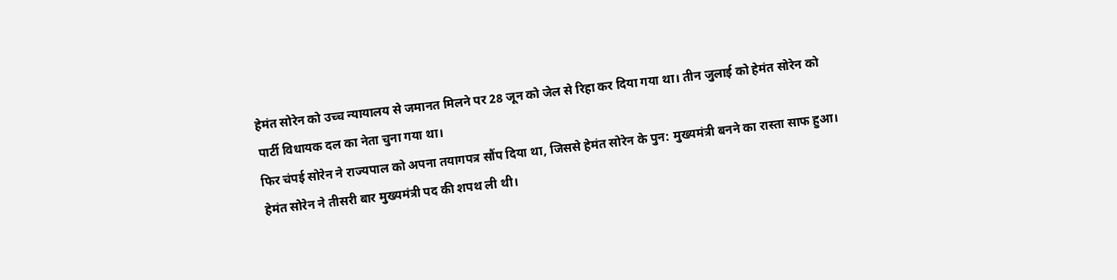हेमंत सोरेन को उच्च न्यायालय से जमानत मिलने पर 28 जून को जेल से रिहा कर दिया गया था। तीन जुलाई को हेमंत सोरेन को पार्टी विधायक दल का नेता चुना गया था।
फिर चंपई सोरेन ने राज्यपाल को अपना तयागपत्र सौंप दिया था, जिससे हेमंत सोरेन के पुन: मुख्यमंत्री बनने का रास्ता साफ हुआ। हेमंत सोरेन ने तीसरी बार मुख्यमंत्री पद की शपथ ली थी।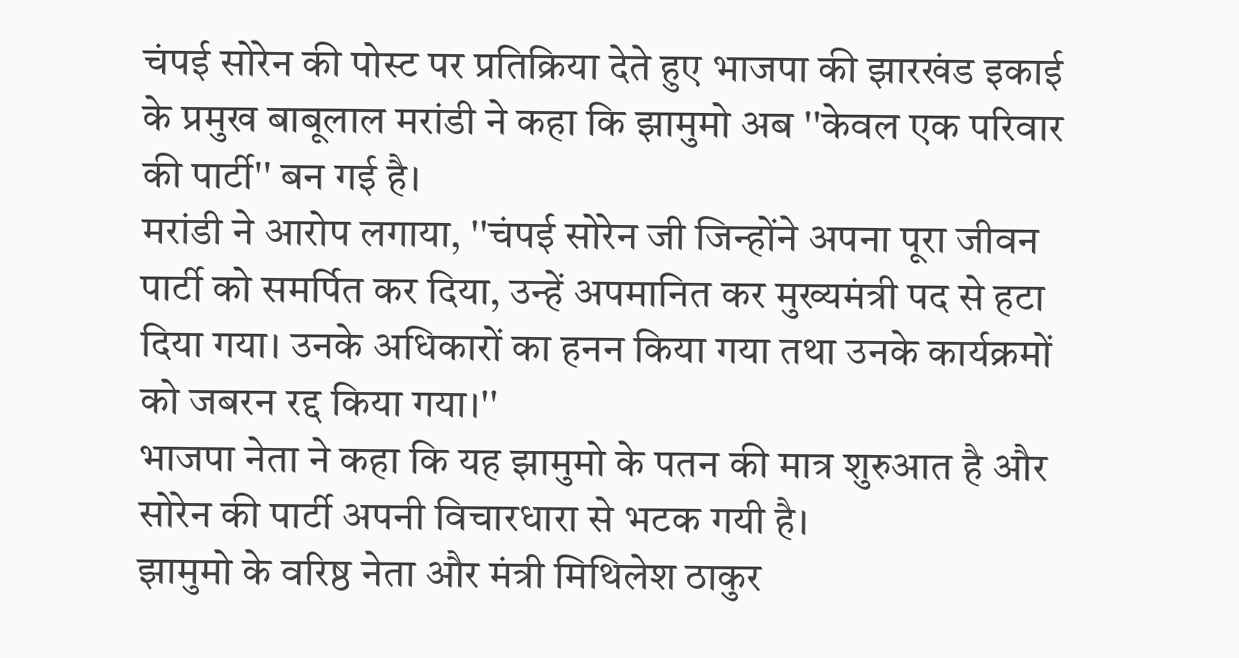चंपई सोरेन की पोस्ट पर प्रतिक्रिया देते हुए भाजपा की झारखंड इकाई के प्रमुख बाबूलाल मरांडी ने कहा कि झामुमो अब ''केवल एक परिवार की पार्टी'' बन गई है।
मरांडी ने आरोप लगाया, ''चंपई सोरेन जी जिन्होंने अपना पूरा जीवन पार्टी को समर्पित कर दिया, उन्हें अपमानित कर मुख्यमंत्री पद से हटा दिया गया। उनके अधिकारों का हनन किया गया तथा उनके कार्यक्रमों को जबरन रद्द किया गया।''
भाजपा नेता ने कहा कि यह झामुमो के पतन की मात्र शुरुआत है और सोरेन की पार्टी अपनी विचारधारा से भटक गयी है।
झामुमो के वरिष्ठ नेता और मंत्री मिथिलेश ठाकुर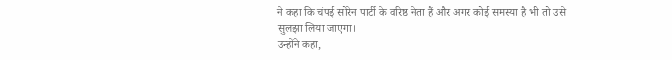ने कहा कि चंपई सोरेन पार्टी के वरिष्ठ नेता हैं और अगर कोई समस्या है भी तो उसे सुलझा लिया जाएगा।
उन्होंने कहा,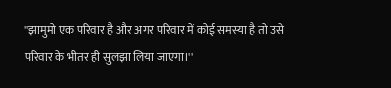''झामुमो एक परिवार है और अगर परिवार में कोई समस्या है तो उसे परिवार के भीतर ही सुलझा लिया जाएगा।''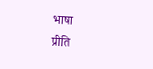भाषा
प्रीति